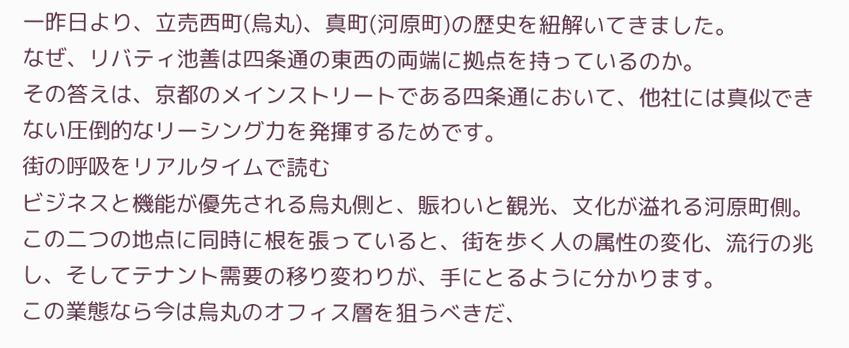一昨日より、立売西町(烏丸)、真町(河原町)の歴史を紐解いてきました。
なぜ、リバティ池善は四条通の東西の両端に拠点を持っているのか。
その答えは、京都のメインストリートである四条通において、他社には真似できない圧倒的なリーシング力を発揮するためです。
街の呼吸をリアルタイムで読む
ビジネスと機能が優先される烏丸側と、賑わいと観光、文化が溢れる河原町側。
この二つの地点に同時に根を張っていると、街を歩く人の属性の変化、流行の兆し、そしてテナント需要の移り変わりが、手にとるように分かります。
この業態なら今は烏丸のオフィス層を狙うべきだ、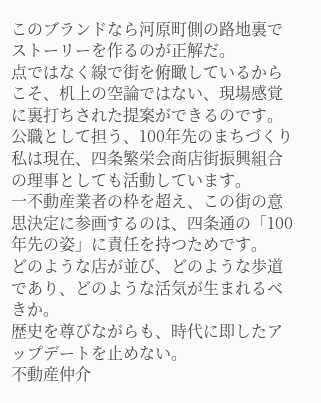このブランドなら河原町側の路地裏でストーリーを作るのが正解だ。
点ではなく線で街を俯瞰しているからこそ、机上の空論ではない、現場感覚に裏打ちされた提案ができるのです。
公職として担う、100年先のまちづくり
私は現在、四条繁栄会商店街振興組合の理事としても活動しています。
一不動産業者の枠を超え、この街の意思決定に参画するのは、四条通の「100年先の姿」に責任を持つためです。
どのような店が並び、どのような歩道であり、どのような活気が生まれるべきか。
歴史を尊びながらも、時代に即したアップデートを止めない。
不動産仲介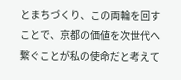とまちづくり、この両輪を回すことで、京都の価値を次世代へ繋ぐことが私の使命だと考えて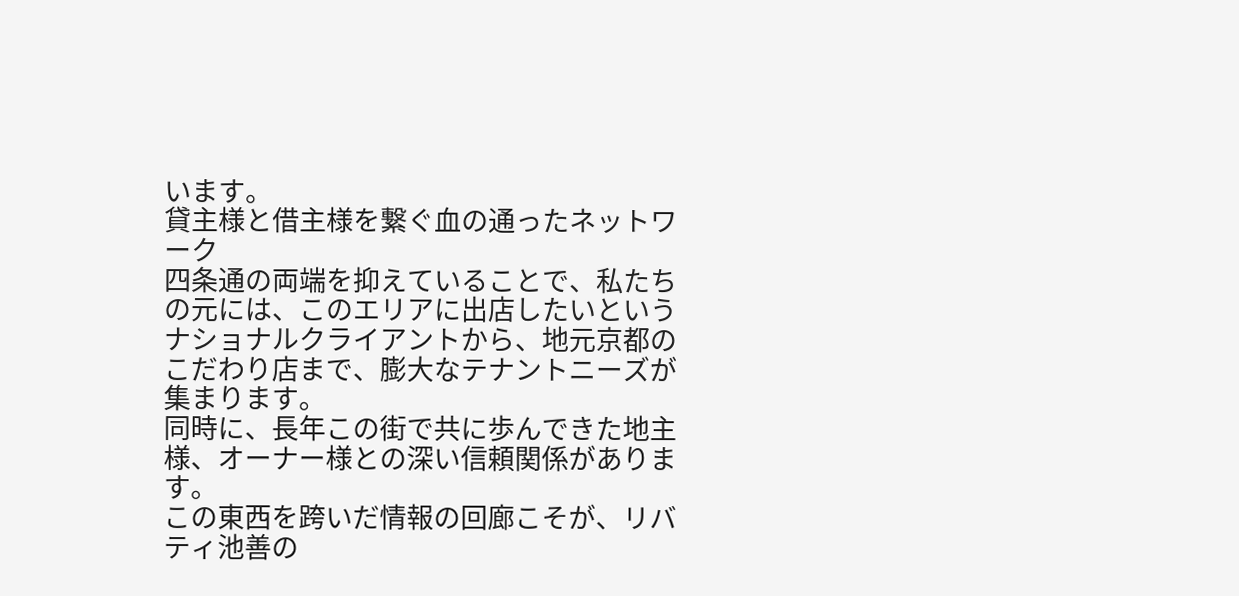います。
貸主様と借主様を繋ぐ血の通ったネットワーク
四条通の両端を抑えていることで、私たちの元には、このエリアに出店したいというナショナルクライアントから、地元京都のこだわり店まで、膨大なテナントニーズが集まります。
同時に、長年この街で共に歩んできた地主様、オーナー様との深い信頼関係があります。
この東西を跨いだ情報の回廊こそが、リバティ池善の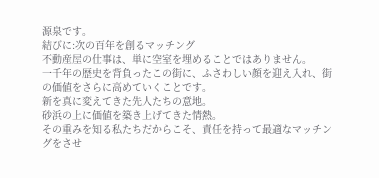源泉です。
結びに:次の百年を創るマッチング
不動産屋の仕事は、単に空室を埋めることではありません。
一千年の歴史を背負ったこの街に、ふさわしい顔を迎え入れ、街の価値をさらに高めていくことです。
新を真に変えてきた先人たちの意地。
砂浜の上に価値を築き上げてきた情熱。
その重みを知る私たちだからこそ、責任を持って最適なマッチングをさせ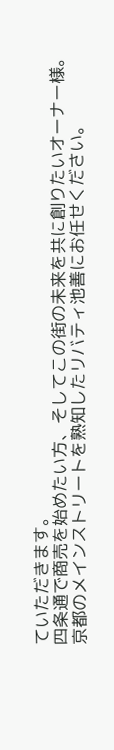ていただきます。
四条通で商売を始めたい方、そしてこの街の未来を共に創りたいオーナー様。
京都のメインストリートを熟知したリバティ池善にお任せください。